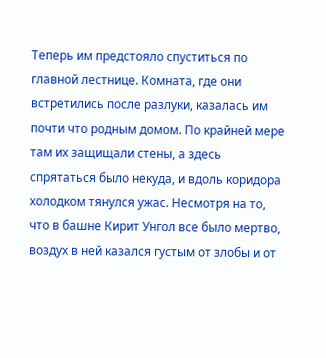Теперь им предстояло спуститься по главной лестнице. Комната, где они встретились после разлуки, казалась им почти что родным домом. По крайней мере там их защищали стены, а здесь спрятаться было некуда, и вдоль коридора холодком тянулся ужас. Несмотря на то, что в башне Кирит Унгол все было мертво, воздух в ней казался густым от злобы и от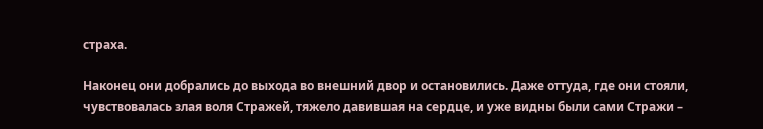страха.

Наконец они добрались до выхода во внешний двор и остановились. Даже оттуда, где они стояли, чувствовалась злая воля Стражей, тяжело давившая на сердце, и уже видны были сами Стражи –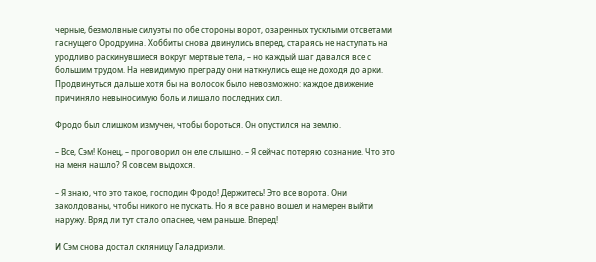черные, безмолвные силуэты по обе стороны ворот, озаренных тусклыми отсветами гаснущего Ородруина. Хоббиты снова двинулись вперед, стараясь не наступать на уродливо раскинувшиеся вокруг мертвые тела, – но каждый шаг давался все с большим трудом. На невидимую преграду они наткнулись еще не доходя до арки. Продвинуться дальше хотя бы на волосок было невозможно: каждое движение причиняло невыносимую боль и лишало последних сил.

Фродо был слишком измучен, чтобы бороться. Он опустился на землю.

– Все, Сэм! Конец, – проговорил он еле слышно. – Я сейчас потеряю сознание. Что это на меня нашло? Я совсем выдохся.

– Я знаю, что это такое, господин Фродо! Держитесь! Это все ворота. Они заколдованы, чтобы никого не пускать. Но я все равно вошел и намерен выйти наружу. Вряд ли тут стало опаснее, чем раньше. Вперед!

И Сэм снова достал скляницу Галадриэли.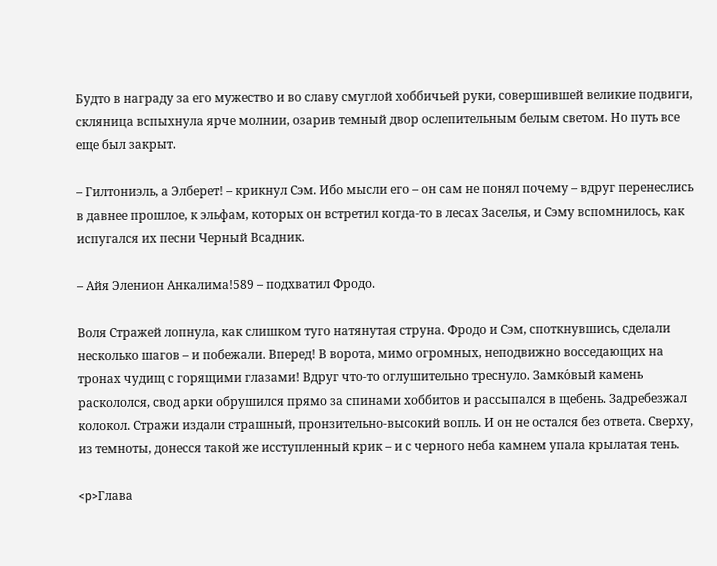Будто в награду за его мужество и во славу смуглой хоббичьей руки, совершившей великие подвиги, скляница вспыхнула ярче молнии, озарив темный двор ослепительным белым светом. Но путь все еще был закрыт.

– Гилтониэль, а Элберет! – крикнул Сэм. Ибо мысли его – он сам не понял почему – вдруг перенеслись в давнее прошлое, к эльфам, которых он встретил когда-то в лесах Заселья, и Сэму вспомнилось, как испугался их песни Черный Всадник.

– Айя Эленион Анкалима!589 – подхватил Фродо.

Воля Стражей лопнула, как слишком туго натянутая струна. Фродо и Сэм, споткнувшись, сделали несколько шагов – и побежали. Вперед! В ворота, мимо огромных, неподвижно восседающих на тронах чудищ с горящими глазами! Вдруг что-то оглушительно треснуло. Замко́вый камень раскололся, свод арки обрушился прямо за спинами хоббитов и рассыпался в щебень. Задребезжал колокол. Стражи издали страшный, пронзительно-высокий вопль. И он не остался без ответа. Сверху, из темноты, донесся такой же исступленный крик – и с черного неба камнем упала крылатая тень.

<p>Глава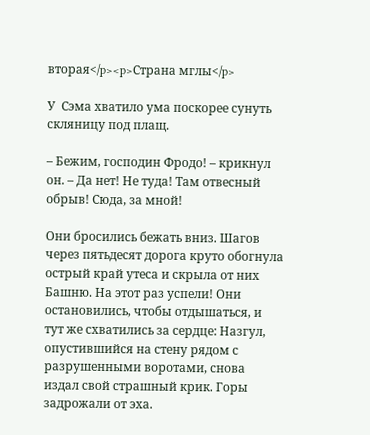вторая</p><p>Страна мглы</p>

У  Сэма хватило ума поскорее сунуть скляницу под плащ.

– Бежим, господин Фродо! – крикнул он. – Да нет! Не туда! Там отвесный обрыв! Сюда, за мной!

Они бросились бежать вниз. Шагов через пятьдесят дорога круто обогнула острый край утеса и скрыла от них Башню. На этот раз успели! Они остановились, чтобы отдышаться, и тут же схватились за сердце: Назгул, опустившийся на стену рядом с разрушенными воротами, снова издал свой страшный крик. Горы задрожали от эха.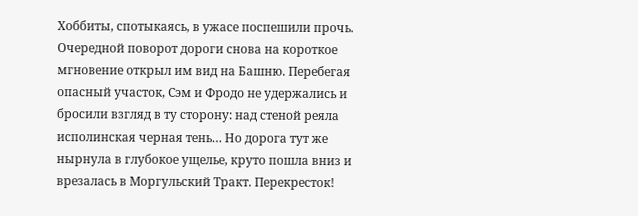Хоббиты, спотыкаясь, в ужасе поспешили прочь. Очередной поворот дороги снова на короткое мгновение открыл им вид на Башню. Перебегая опасный участок, Сэм и Фродо не удержались и бросили взгляд в ту сторону: над стеной реяла исполинская черная тень… Но дорога тут же нырнула в глубокое ущелье, круто пошла вниз и врезалась в Моргульский Тракт. Перекресток!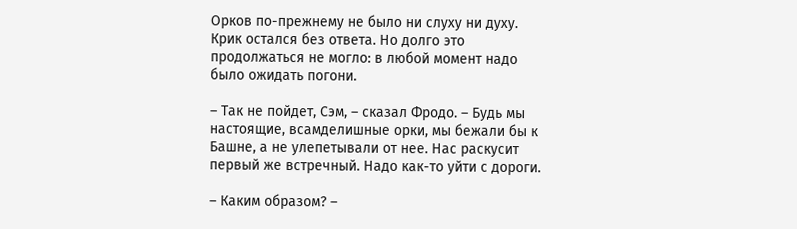Орков по-прежнему не было ни слуху ни духу. Крик остался без ответа. Но долго это продолжаться не могло: в любой момент надо было ожидать погони.

– Так не пойдет, Сэм, – сказал Фродо. – Будь мы настоящие, всамделишные орки, мы бежали бы к Башне, а не улепетывали от нее. Нас раскусит первый же встречный. Надо как-то уйти с дороги.

– Каким образом? –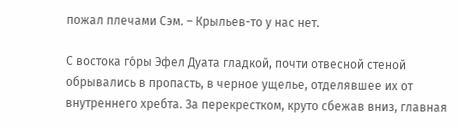пожал плечами Сэм. – Крыльев-то у нас нет.

С востока го́ры Эфел Дуата гладкой, почти отвесной стеной обрывались в пропасть, в черное ущелье, отделявшее их от внутреннего хребта. За перекрестком, круто сбежав вниз, главная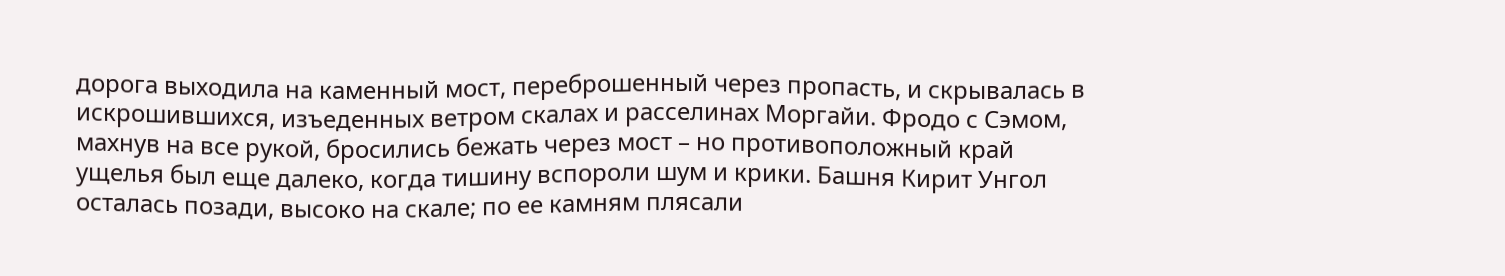дорога выходила на каменный мост, переброшенный через пропасть, и скрывалась в искрошившихся, изъеденных ветром скалах и расселинах Моргайи. Фродо с Сэмом, махнув на все рукой, бросились бежать через мост – но противоположный край ущелья был еще далеко, когда тишину вспороли шум и крики. Башня Кирит Унгол осталась позади, высоко на скале; по ее камням плясали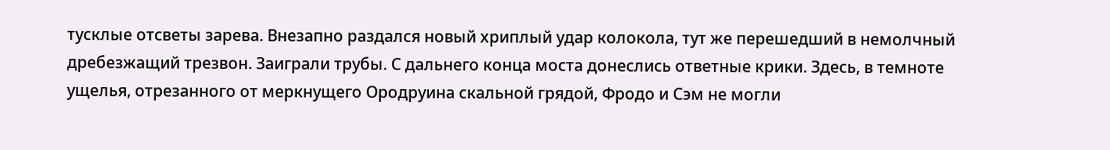тусклые отсветы зарева. Внезапно раздался новый хриплый удар колокола, тут же перешедший в немолчный дребезжащий трезвон. Заиграли трубы. С дальнего конца моста донеслись ответные крики. Здесь, в темноте ущелья, отрезанного от меркнущего Ородруина скальной грядой, Фродо и Сэм не могли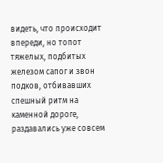видеть, что происходит впереди, но топот тяжелых, подбитых железом сапог и звон подков, отбивавших спешный ритм на каменной дороге, раздавались уже совсем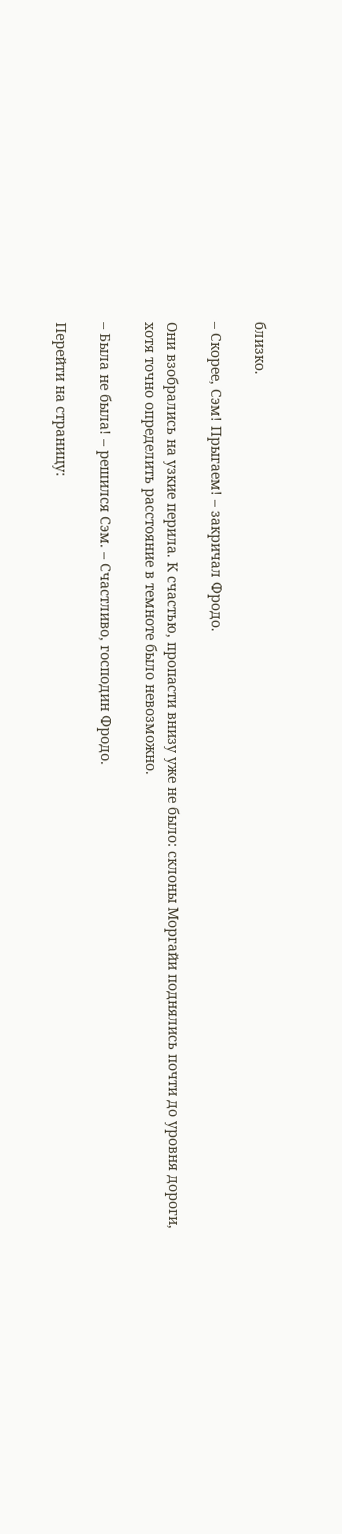близко.

– Скорее, Сэм! Прыгаем! – закричал Фродо.

Они взобрались на узкие перила. К счастью, пропасти внизу уже не было: склоны Моргайи поднялись почти до уровня дороги, хотя точно определить расстояние в темноте было невозможно.

– Была не была! – решился Сэм. – Счастливо, господин Фродо.

Перейти на страницу: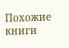Похожие книги